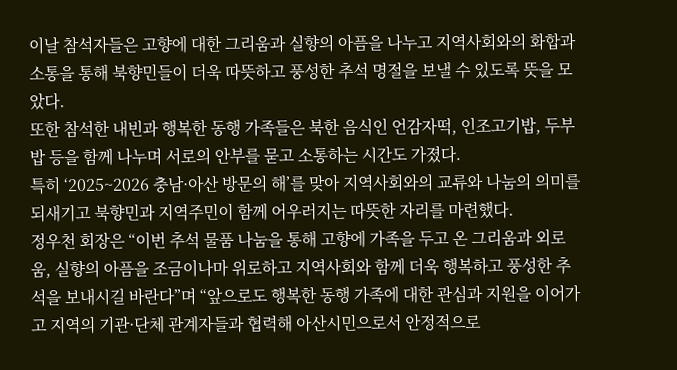이날 참석자들은 고향에 대한 그리움과 실향의 아픔을 나누고 지역사회와의 화합과 소통을 통해 북향민들이 더욱 따뜻하고 풍성한 추석 명절을 보낼 수 있도록 뜻을 모았다.
또한 참석한 내빈과 행복한 동행 가족들은 북한 음식인 언감자떡, 인조고기밥, 두부밥 등을 함께 나누며 서로의 안부를 묻고 소통하는 시간도 가졌다.
특히 ‘2025~2026 충남·아산 방문의 해’를 맞아 지역사회와의 교류와 나눔의 의미를 되새기고 북향민과 지역주민이 함께 어우러지는 따뜻한 자리를 마련했다.
정우천 회장은 “이번 추석 물품 나눔을 통해 고향에 가족을 두고 온 그리움과 외로움, 실향의 아픔을 조금이나마 위로하고 지역사회와 함께 더욱 행복하고 풍성한 추석을 보내시길 바란다”며 “앞으로도 행복한 동행 가족에 대한 관심과 지원을 이어가고 지역의 기관·단체 관계자들과 협력해 아산시민으로서 안정적으로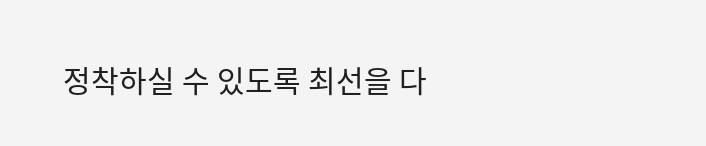정착하실 수 있도록 최선을 다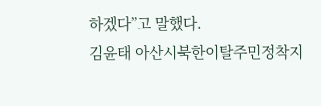하겠다”고 말했다.
김윤태 아산시북한이탈주민정착지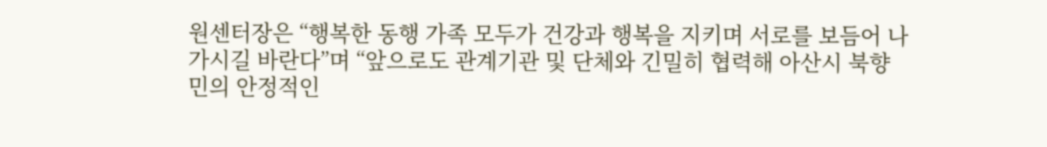원센터장은 “행복한 동행 가족 모두가 건강과 행복을 지키며 서로를 보듬어 나가시길 바란다”며 “앞으로도 관계기관 및 단체와 긴밀히 협력해 아산시 북향민의 안정적인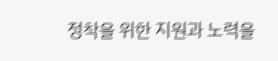정착을 위한 지원과 노력을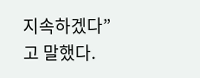지속하겠다”고 말했다.